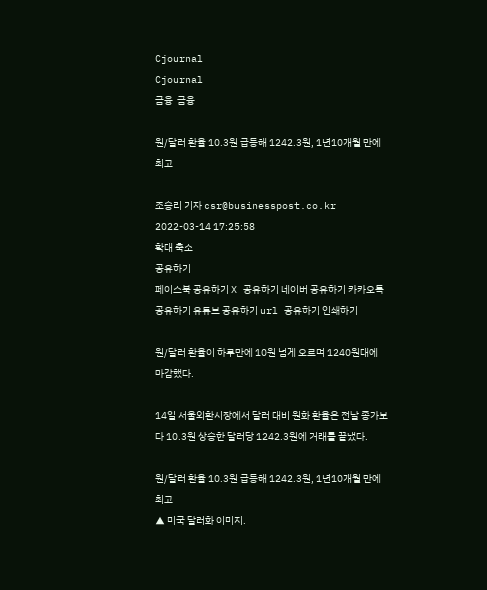Cjournal
Cjournal
금융  금융

원/달러 환율 10.3원 급등해 1242.3원, 1년10개월 만에 최고

조승리 기자 csr@businesspost.co.kr 2022-03-14 17:25:58
확대 축소
공유하기
페이스북 공유하기 X 공유하기 네이버 공유하기 카카오톡 공유하기 유튜브 공유하기 url 공유하기 인쇄하기

원/달러 환율이 하루만에 10원 넘게 오르며 1240원대에 마감했다.

14일 서울외환시장에서 달러 대비 원화 환율은 전날 종가보다 10.3원 상승한 달러당 1242.3원에 거래를 끝냈다.

원/달러 환율 10.3원 급등해 1242.3원, 1년10개월 만에 최고
▲ 미국 달러화 이미지.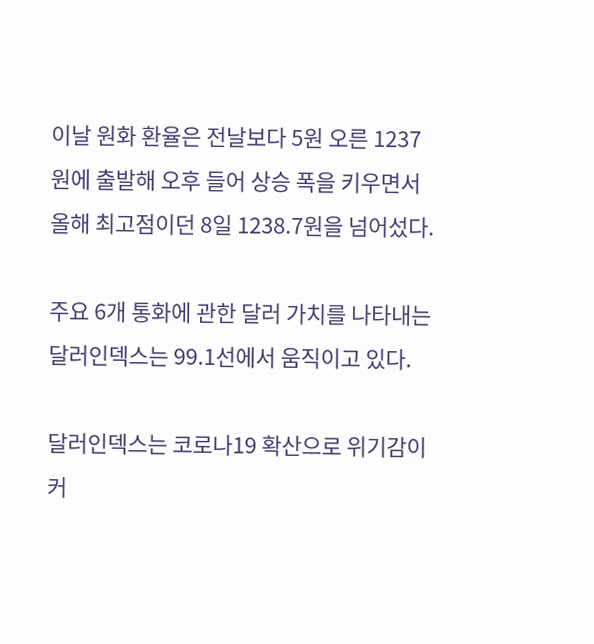이날 원화 환율은 전날보다 5원 오른 1237원에 출발해 오후 들어 상승 폭을 키우면서 올해 최고점이던 8일 1238.7원을 넘어섰다.

주요 6개 통화에 관한 달러 가치를 나타내는 달러인덱스는 99.1선에서 움직이고 있다.

달러인덱스는 코로나19 확산으로 위기감이 커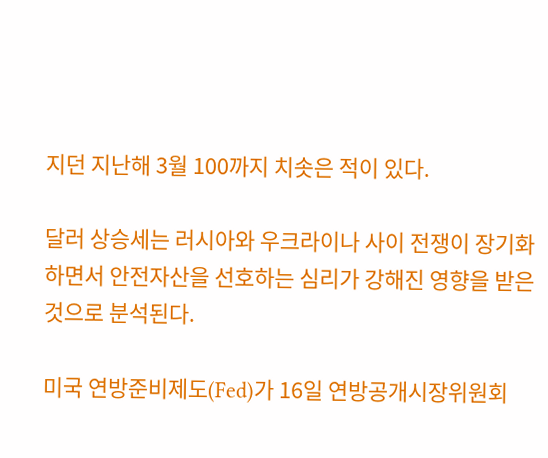지던 지난해 3월 100까지 치솟은 적이 있다.

달러 상승세는 러시아와 우크라이나 사이 전쟁이 장기화하면서 안전자산을 선호하는 심리가 강해진 영향을 받은 것으로 분석된다.

미국 연방준비제도(Fed)가 16일 연방공개시장위원회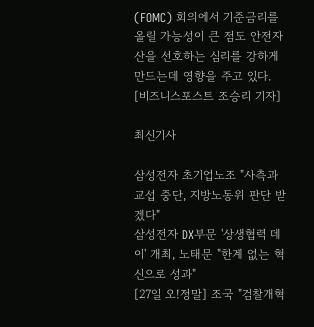(FOMC) 회의에서 기준금리를 올릴 가능성이 큰 점도 안전자산을 선호하는 심리를 강하게 만드는데 영향을 주고 있다. [비즈니스포스트 조승리 기자]

최신기사

삼성전자 초기업노조 "사측과 교섭 중단, 지방노동위 판단 받겠다"
삼성전자 DX부문 '상생협력 데이' 개최, 노태문 "한계 없는 혁신으로 성과"
[27일 오!정말] 조국 "검찰개혁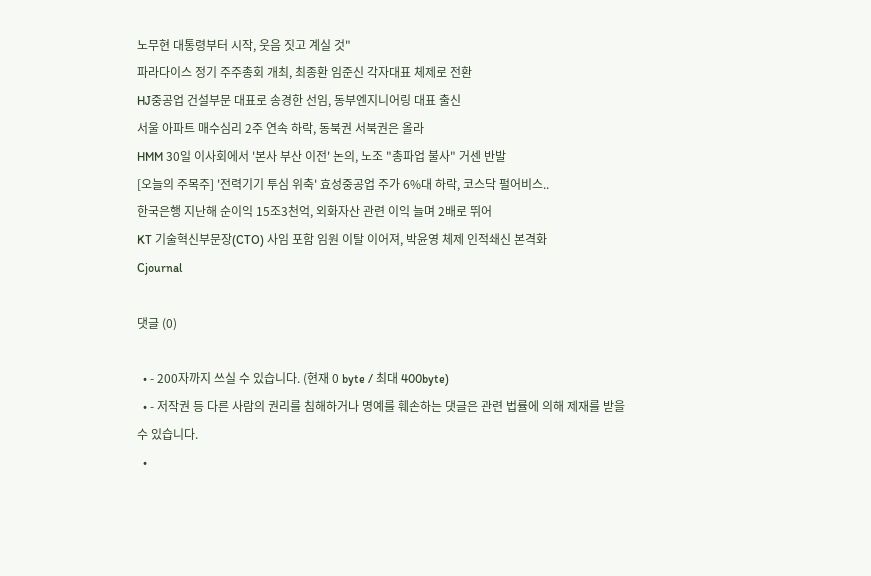노무현 대통령부터 시작, 웃음 짓고 계실 것"
파라다이스 정기 주주총회 개최, 최종환 임준신 각자대표 체제로 전환
HJ중공업 건설부문 대표로 송경한 선임, 동부엔지니어링 대표 출신
서울 아파트 매수심리 2주 연속 하락, 동북권 서북권은 올라
HMM 30일 이사회에서 '본사 부산 이전' 논의, 노조 "총파업 불사" 거센 반발
[오늘의 주목주] '전력기기 투심 위축' 효성중공업 주가 6%대 하락, 코스닥 펄어비스..
한국은행 지난해 순이익 15조3천억, 외화자산 관련 이익 늘며 2배로 뛰어
KT 기술혁신부문장(CTO) 사임 포함 임원 이탈 이어져, 박윤영 체제 인적쇄신 본격화
Cjournal

댓글 (0)

  • - 200자까지 쓰실 수 있습니다. (현재 0 byte / 최대 400byte)
  • - 저작권 등 다른 사람의 권리를 침해하거나 명예를 훼손하는 댓글은 관련 법률에 의해 제재를 받을 수 있습니다.
  •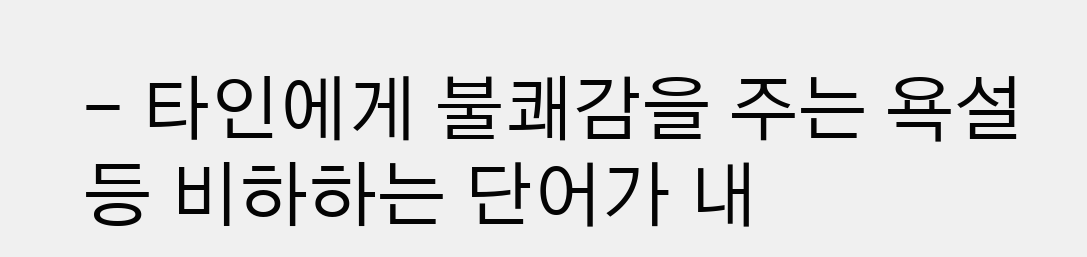- 타인에게 불쾌감을 주는 욕설 등 비하하는 단어가 내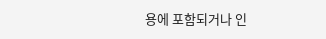용에 포함되거나 인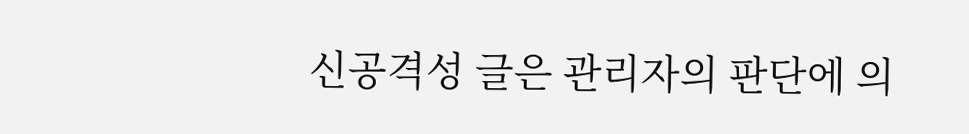신공격성 글은 관리자의 판단에 의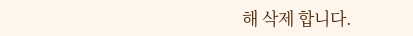해 삭제 합니다.